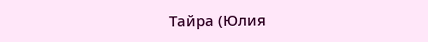Тайра (Юлия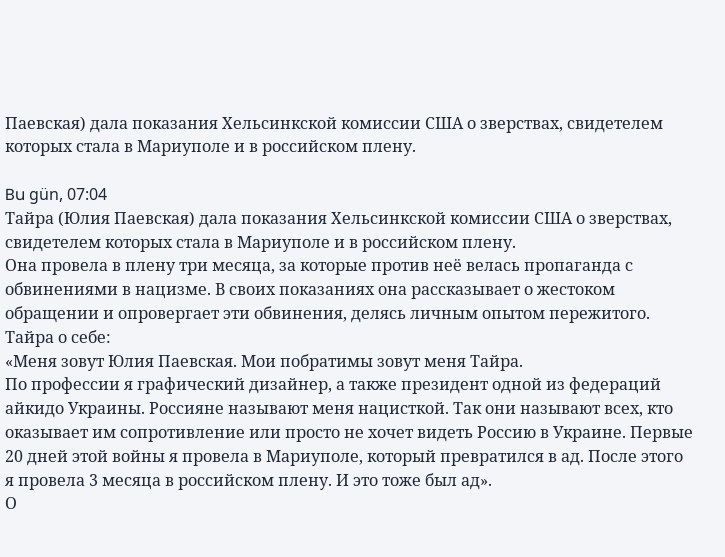Паевская) дала показания Хельсинкской комиссии США о зверствах, свидетелем которых стала в Мариуполе и в российском плену.

Bu gün, 07:04
Тайра (Юлия Паевская) дала показания Хельсинкской комиссии США о зверствах, свидетелем которых стала в Мариуполе и в российском плену.
Она провела в плену три месяца, за которые против неё велась пропаганда с обвинениями в нацизме. В своих показаниях она рассказывает о жестоком обращении и опровергает эти обвинения, делясь личным опытом пережитого.
Тайра о себе:
«Меня зовут Юлия Паевская. Мои побратимы зовут меня Тайра.
По профессии я графический дизайнер, а также президент одной из федераций айкидо Украины. Россияне называют меня нацисткой. Так они называют всех, кто оказывает им сопротивление или просто не хочет видеть Россию в Украине. Первые 20 дней этой войны я провела в Мариуполе, который превратился в ад. После этого я провела 3 месяца в российском плену. И это тоже был ад».
О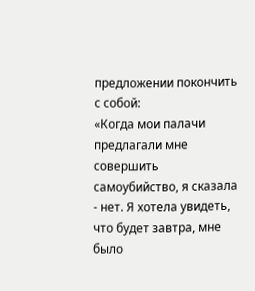предложении покончить с собой:
«Когда мои палачи предлагали мне совершить самоубийство, я сказала - нет. Я хотела увидеть, что будет завтра, мне было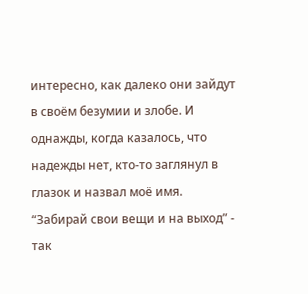интересно, как далеко они зайдут в своём безумии и злобе. И однажды, когда казалось, что надежды нет, кто-то заглянул в глазок и назвал моё имя. “Забирай свои вещи и на выход” - так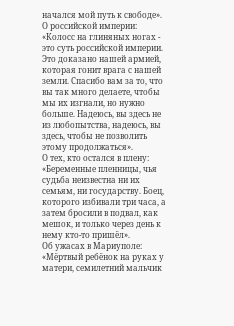начался мой путь к свободе».
О российской империи:
«Колосс на глиняных ногах - это суть российской империи. Это доказано нашей армией, которая гонит врага с нашей земли. Спасибо вам за то, что вы так много делаете, чтобы мы их изгнали, но нужно больше. Надеюсь, вы здесь не из любопытства, надеюсь, вы здесь, чтобы не позволить этому продолжаться».
О тех, кто остался в плену:
«Беременные пленницы, чья судьба неизвестна ни их семьям, ни государству. Боец, которого избивали три часа, а затем бросили в подвал, как мешок, и только через день к нему кто-то пришёл».
Об ужасах в Мариуполе:
«Мёртвый ребёнок на руках у матери, семилетний мальчик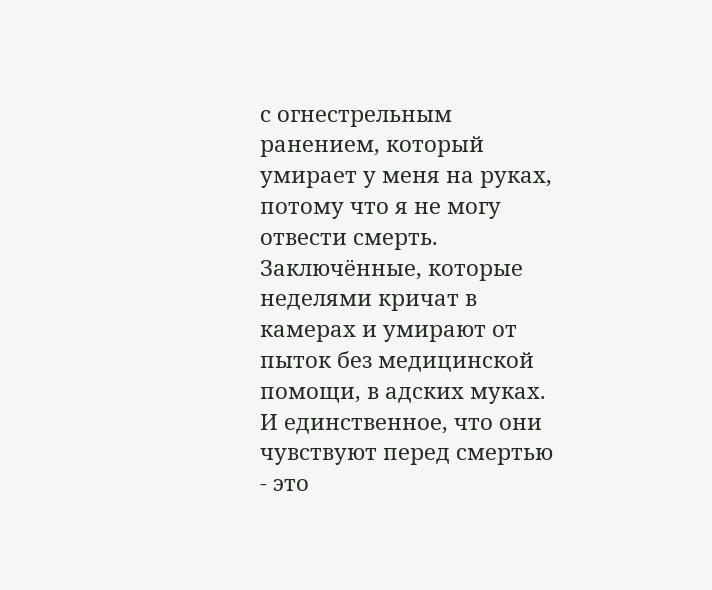с огнестрельным ранением, который умирает у меня на руках, потому что я не могу отвести смерть. Заключённые, которые неделями кричат в камерах и умирают от пыток без медицинской помощи, в адских муках. И единственное, что они чувствуют перед смертью - это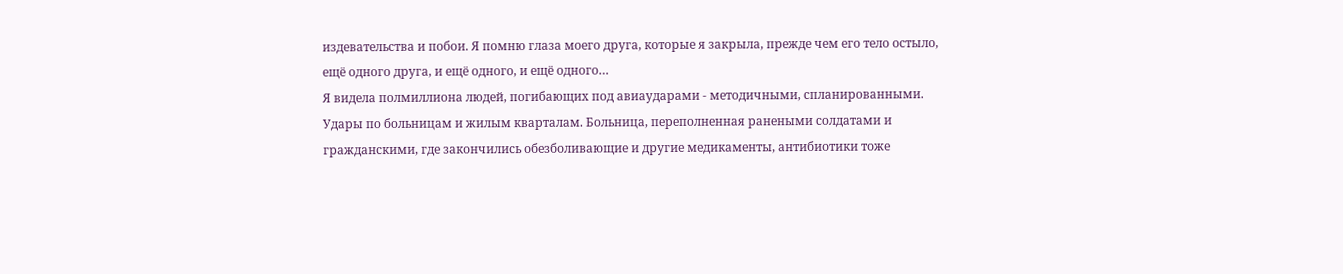издевательства и побои. Я помню глаза моего друга, которые я закрыла, прежде чем его тело остыло, ещё одного друга, и ещё одного, и ещё одного…
Я видела полмиллиона людей, погибающих под авиаударами - методичными, спланированными. Удары по больницам и жилым кварталам. Больница, переполненная ранеными солдатами и гражданскими, где закончились обезболивающие и другие медикаменты, антибиотики тоже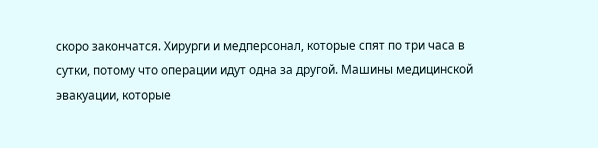скоро закончатся. Хирурги и медперсонал, которые спят по три часа в сутки, потому что операции идут одна за другой. Машины медицинской эвакуации, которые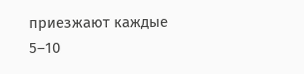приезжают каждые 5–10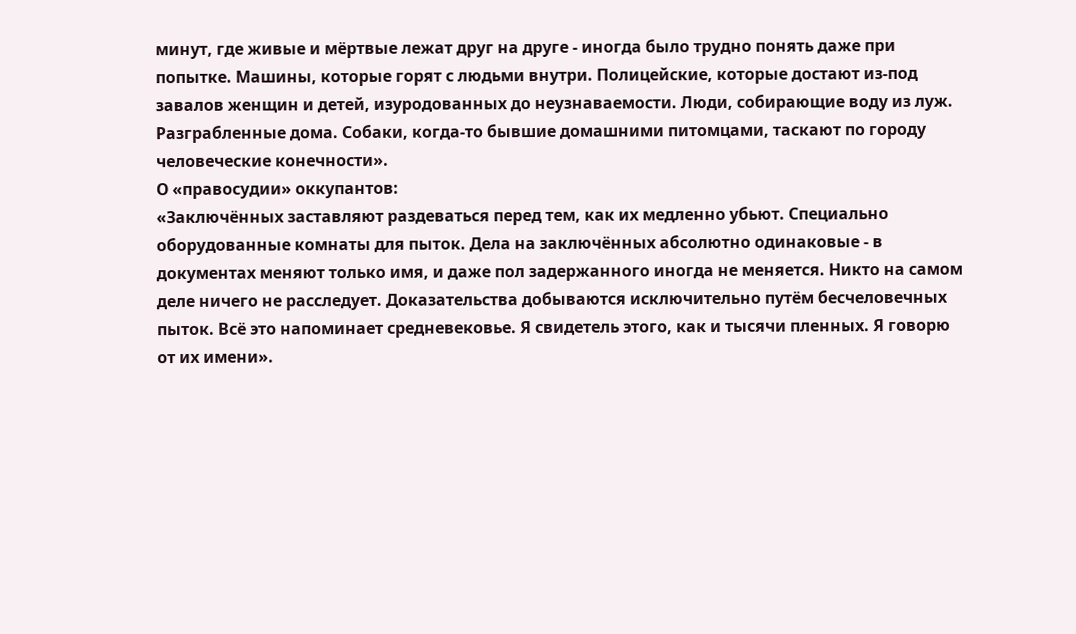минут, где живые и мёртвые лежат друг на друге - иногда было трудно понять даже при попытке. Машины, которые горят с людьми внутри. Полицейские, которые достают из-под завалов женщин и детей, изуродованных до неузнаваемости. Люди, собирающие воду из луж. Разграбленные дома. Собаки, когда-то бывшие домашними питомцами, таскают по городу человеческие конечности».
О «правосудии» оккупантов:
«Заключённых заставляют раздеваться перед тем, как их медленно убьют. Специально оборудованные комнаты для пыток. Дела на заключённых абсолютно одинаковые - в документах меняют только имя, и даже пол задержанного иногда не меняется. Никто на самом деле ничего не расследует. Доказательства добываются исключительно путём бесчеловечных пыток. Всё это напоминает средневековье. Я свидетель этого, как и тысячи пленных. Я говорю от их имени».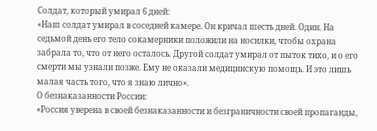Солдат, который умирал 6 дней:
«Наш солдат умирал в соседней камере. Он кричал шесть дней. Один. На седьмой день его тело сокамерники положили на носилки, чтобы охрана забрала то, что от него осталось. Другой солдат умирал от пыток тихо, и о его смерти мы узнали позже. Ему не оказали медицинскую помощь. И это лишь малая часть того, что я знаю лично».
О безнаказанности России:
«Россия уверена в своей безнаказанности и безграничности своей пропаганды,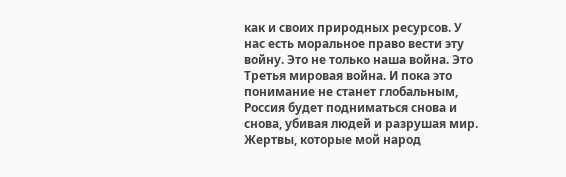как и своих природных ресурсов. У нас есть моральное право вести эту войну. Это не только наша война. Это Третья мировая война. И пока это понимание не станет глобальным, Россия будет подниматься снова и снова, убивая людей и разрушая мир. Жертвы, которые мой народ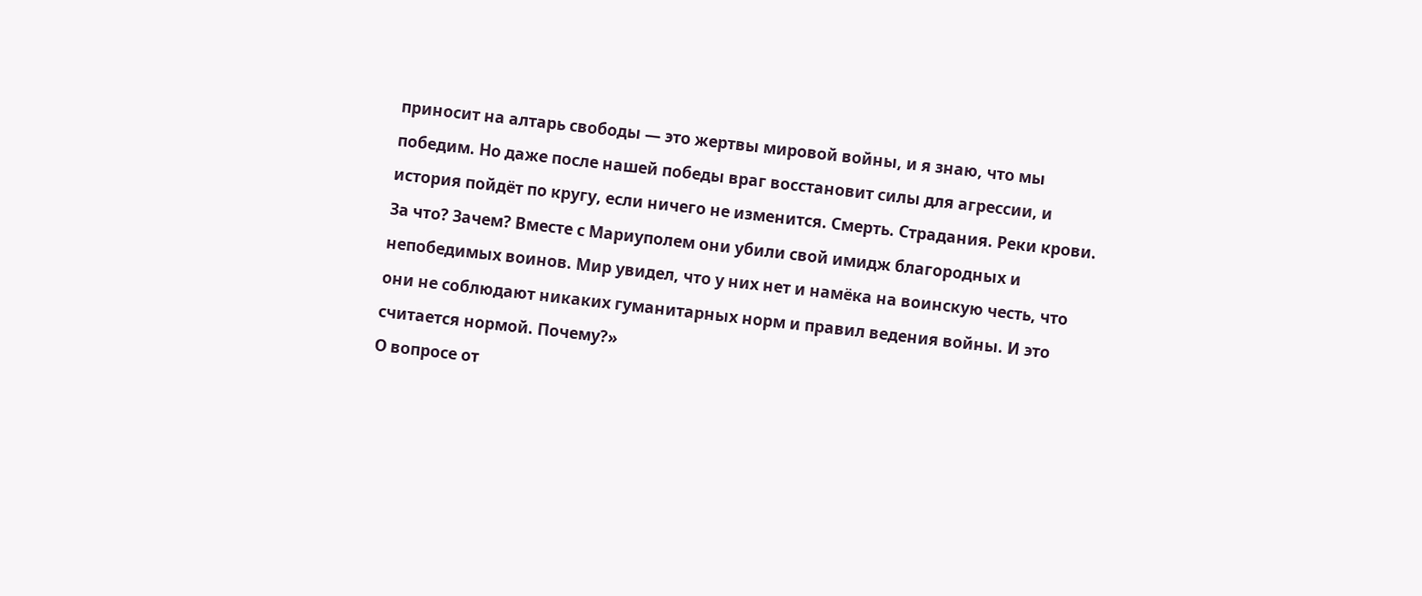приносит на алтарь свободы — это жертвы мировой войны, и я знаю, что мы победим. Но даже после нашей победы враг восстановит силы для агрессии, и история пойдёт по кругу, если ничего не изменится. Смерть. Страдания. Реки крови. За что? Зачем? Вместе с Мариуполем они убили свой имидж благородных и непобедимых воинов. Мир увидел, что у них нет и намёка на воинскую честь, что они не соблюдают никаких гуманитарных норм и правил ведения войны. И это считается нормой. Почему?»
О вопросе от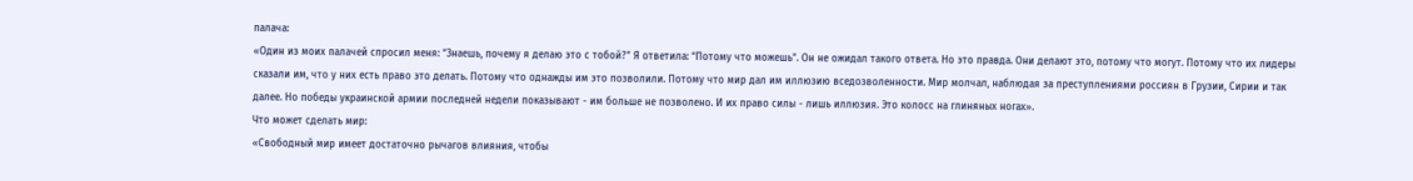палача:
«Один из моих палачей спросил меня: “Знаешь, почему я делаю это с тобой?” Я ответила: “Потому что можешь”. Он не ожидал такого ответа. Но это правда. Они делают это, потому что могут. Потому что их лидеры сказали им, что у них есть право это делать. Потому что однажды им это позволили. Потому что мир дал им иллюзию вседозволенности. Мир молчал, наблюдая за преступлениями россиян в Грузии, Сирии и так далее. Но победы украинской армии последней недели показывают - им больше не позволено. И их право силы - лишь иллюзия. Это колосс на глиняных ногах».
Что может сделать мир:
«Свободный мир имеет достаточно рычагов влияния, чтобы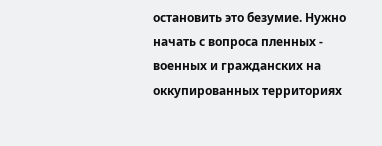остановить это безумие. Нужно начать с вопроса пленных - военных и гражданских на оккупированных территориях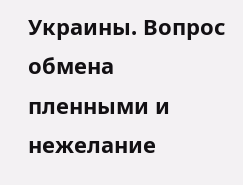Украины. Вопрос обмена пленными и нежелание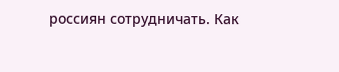россиян сотрудничать. Как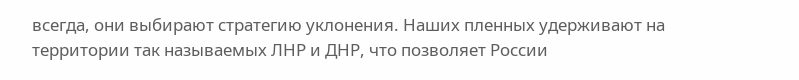всегда, они выбирают стратегию уклонения. Наших пленных удерживают на территории так называемых ЛНР и ДНР, что позволяет России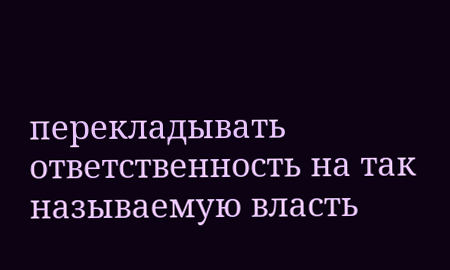перекладывать ответственность на так называемую власть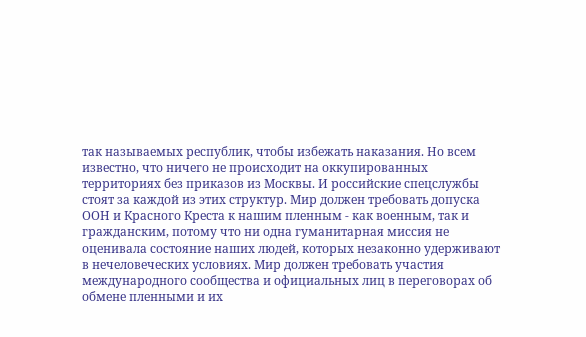так называемых республик, чтобы избежать наказания. Но всем известно, что ничего не происходит на оккупированных территориях без приказов из Москвы. И российские спецслужбы стоят за каждой из этих структур. Мир должен требовать допуска ООН и Красного Креста к нашим пленным - как военным, так и гражданским, потому что ни одна гуманитарная миссия не оценивала состояние наших людей, которых незаконно удерживают в нечеловеческих условиях. Мир должен требовать участия международного сообщества и официальных лиц в переговорах об обмене пленными и их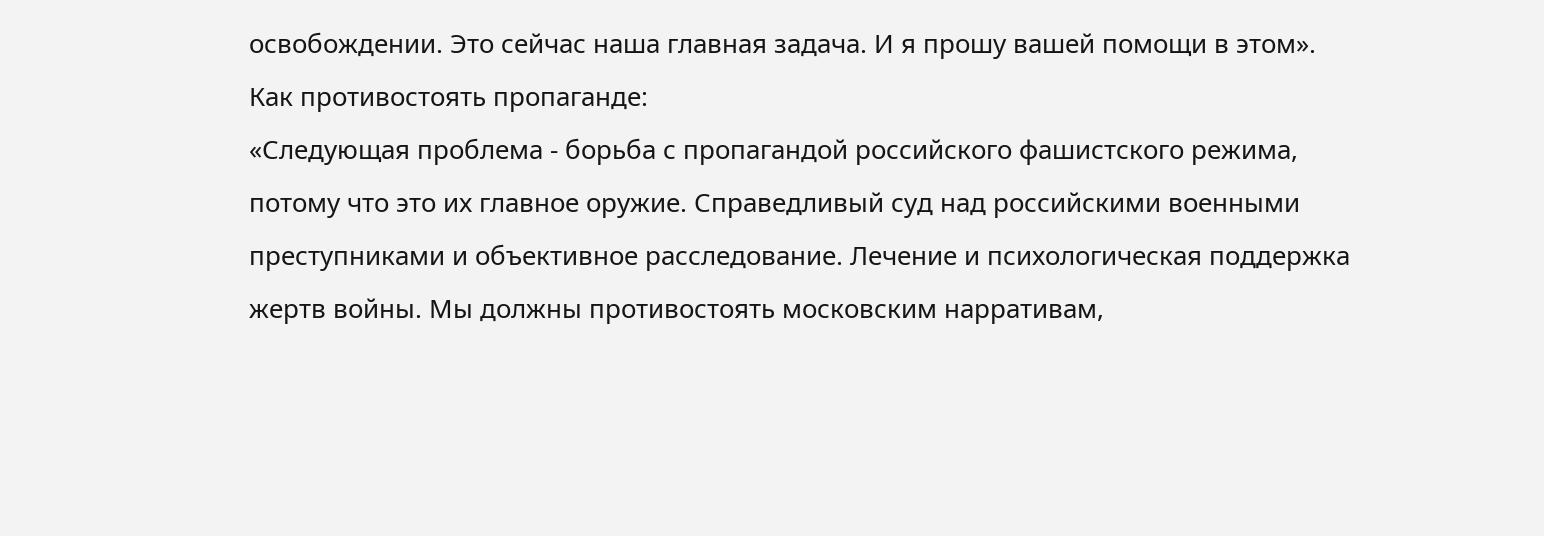освобождении. Это сейчас наша главная задача. И я прошу вашей помощи в этом».
Как противостоять пропаганде:
«Следующая проблема - борьба с пропагандой российского фашистского режима, потому что это их главное оружие. Справедливый суд над российскими военными преступниками и объективное расследование. Лечение и психологическая поддержка жертв войны. Мы должны противостоять московским нарративам,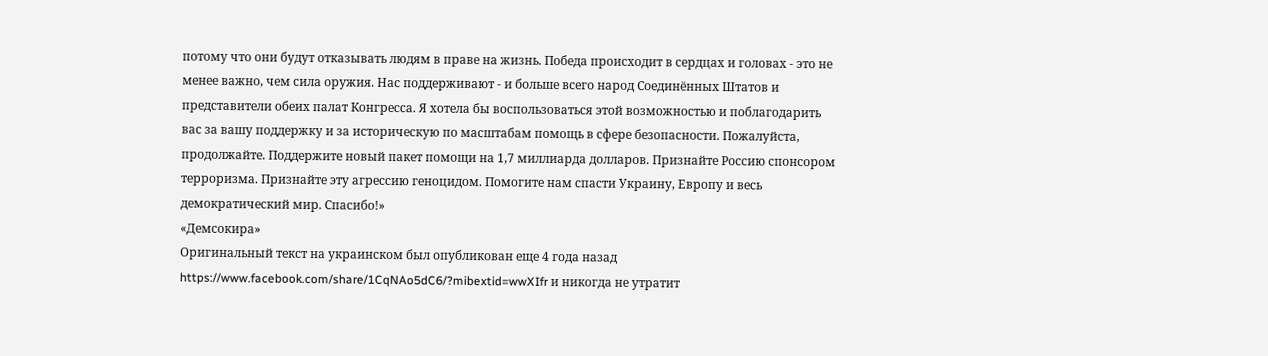потому что они будут отказывать людям в праве на жизнь. Победа происходит в сердцах и головах - это не менее важно, чем сила оружия. Нас поддерживают - и больше всего народ Соединённых Штатов и представители обеих палат Конгресса. Я хотела бы воспользоваться этой возможностью и поблагодарить вас за вашу поддержку и за историческую по масштабам помощь в сфере безопасности. Пожалуйста, продолжайте. Поддержите новый пакет помощи на 1,7 миллиарда долларов. Признайте Россию спонсором терроризма. Признайте эту агрессию геноцидом. Помогите нам спасти Украину, Европу и весь демократический мир. Спасибо!»
«Демсокира»
Оригинальный текст на украинском был опубликован еще 4 года назад https://www.facebook.com/share/1CqNAo5dC6/?mibextid=wwXIfr и никогда не утратит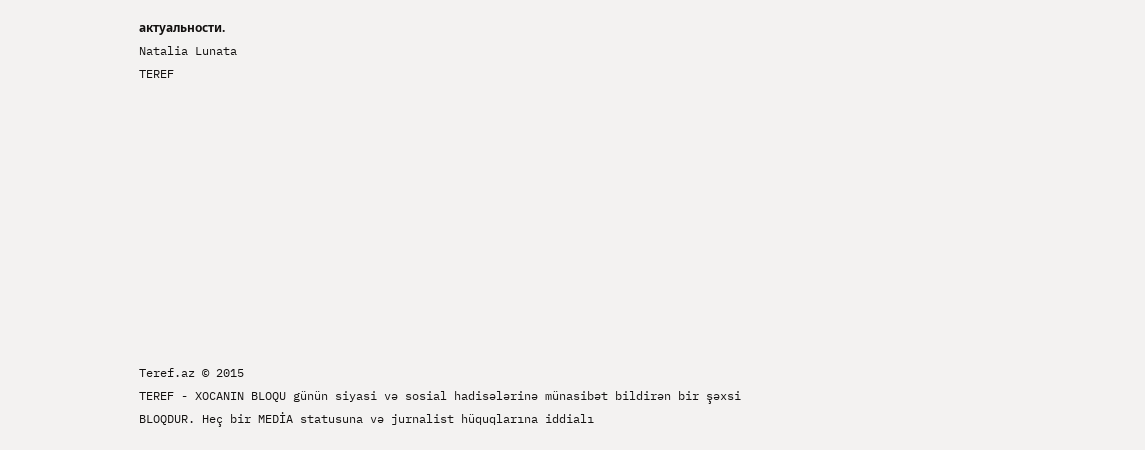актуальности.
Natalia Lunata
TEREF












Teref.az © 2015
TEREF - XOCANIN BLOQU günün siyasi və sosial hadisələrinə münasibət bildirən bir şəxsi BLOQDUR. Heç bir MEDİA statusuna və jurnalist hüquqlarına iddialı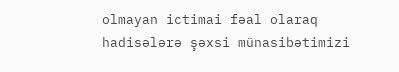olmayan ictimai fəal olaraq hadisələrə şəxsi münasibətimizi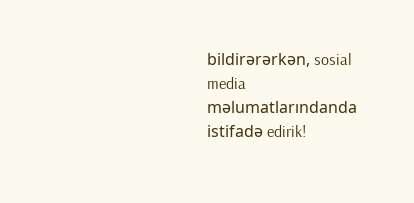bildirərərkən, sosial media məlumatlarındanda istifadə edirik!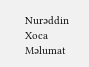Nurəddin Xoca
Məlumat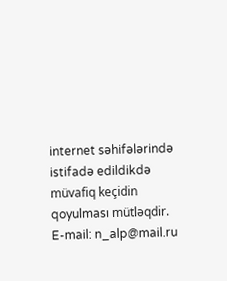internet səhifələrində istifadə edildikdə müvafiq keçidin qoyulması mütləqdir.
E-mail: n_alp@mail.ru